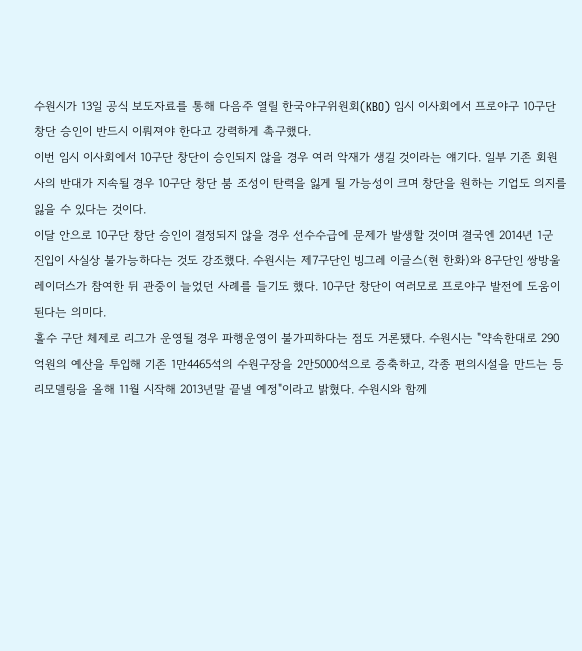수원시가 13일 공식 보도자료를 통해 다음주 열릴 한국야구위원회(KBO) 임시 이사회에서 프로야구 10구단 창단 승인이 반드시 이뤄져야 한다고 강력하게 촉구했다.
이번 임시 이사회에서 10구단 창단이 승인되지 않을 경우 여러 악재가 생길 것이라는 얘기다. 일부 기존 회원사의 반대가 지속될 경우 10구단 창단 붐 조성이 탄력을 잃게 될 가능성이 크며 창단을 원하는 기업도 의지를 잃을 수 있다는 것이다.
이달 안으로 10구단 창단 승인이 결정되지 않을 경우 선수수급에 문제가 발생할 것이며 결국엔 2014년 1군 진입이 사실상 불가능하다는 것도 강조했다. 수원시는 제7구단인 빙그레 이글스(현 한화)와 8구단인 쌍방울 레이더스가 참여한 뒤 관중이 늘었던 사례를 들기도 했다. 10구단 창단이 여러모로 프로야구 발전에 도움이 된다는 의미다.
홀수 구단 체제로 리그가 운영될 경우 파행운영이 불가피하다는 점도 거론됐다. 수원시는 "약속한대로 290억원의 예산을 투입해 기존 1만4465석의 수원구장을 2만5000석으로 증축하고, 각종 편의시설을 만드는 등 리모델링을 올해 11월 시작해 2013년말 끝낼 예정"이라고 밝혔다. 수원시와 함께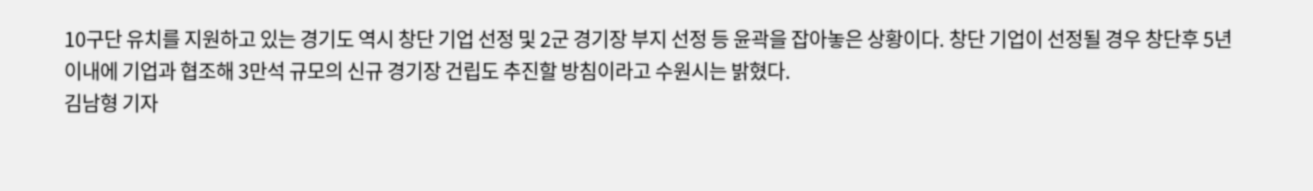10구단 유치를 지원하고 있는 경기도 역시 창단 기업 선정 및 2군 경기장 부지 선정 등 윤곽을 잡아놓은 상황이다. 창단 기업이 선정될 경우 창단후 5년 이내에 기업과 협조해 3만석 규모의 신규 경기장 건립도 추진할 방침이라고 수원시는 밝혔다.
김남형 기자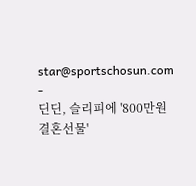star@sportschosun.com
-
딘딘, 슬리피에 '800만원 결혼선물'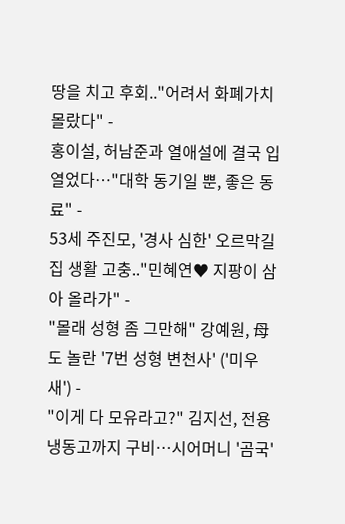땅을 치고 후회.."어려서 화폐가치 몰랐다" -
홍이설, 허남준과 열애설에 결국 입 열었다…"대학 동기일 뿐, 좋은 동료" -
53세 주진모, '경사 심한' 오르막길 집 생활 고충.."민혜연♥ 지팡이 삼아 올라가" -
"몰래 성형 좀 그만해" 강예원, 母도 놀란 '7번 성형 변천사' ('미우새') -
"이게 다 모유라고?" 김지선, 전용 냉동고까지 구비…시어머니 '곰국'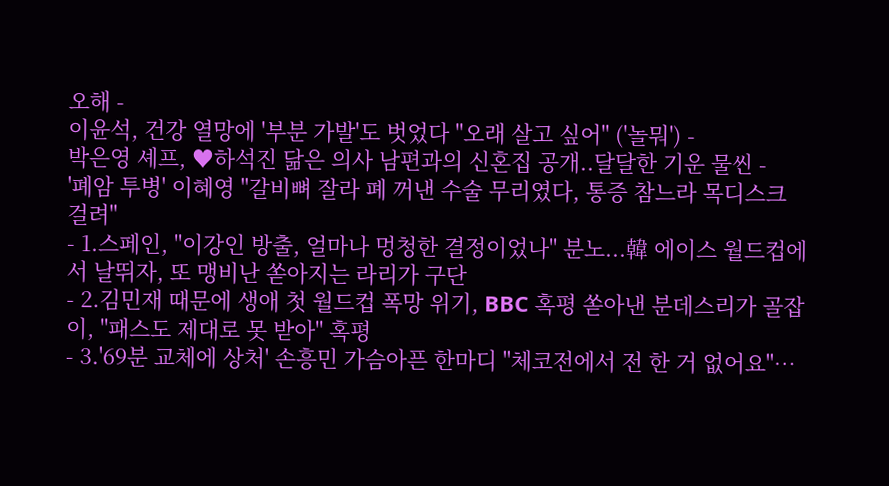오해 -
이윤석, 건강 열망에 '부분 가발'도 벗었다 "오래 살고 싶어" ('놀뭐') -
박은영 셰프, ♥하석진 닮은 의사 남편과의 신혼집 공개..달달한 기운 물씬 -
'폐암 투병' 이혜영 "갈비뼈 잘라 폐 꺼낸 수술 무리였다, 통증 참느라 목디스크 걸려"
- 1.스페인, "이강인 방출, 얼마나 멍청한 결정이었나" 분노...韓 에이스 월드컵에서 날뛰자, 또 맹비난 쏟아지는 라리가 구단
- 2.김민재 때문에 생애 첫 월드컵 폭망 위기, BBC 혹평 쏟아낸 분데스리가 골잡이, "패스도 제대로 못 받아" 혹평
- 3.'69분 교체에 상처' 손흥민 가슴아픈 한마디 "체코전에서 전 한 거 없어요"…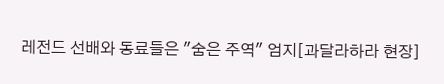레전드 선배와 동료들은 "숨은 주역" 엄지[과달라하라 현장]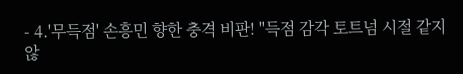- 4.'무득점' 손흥민 향한 충격 비판! "득점 감각 토트넘 시절 같지 않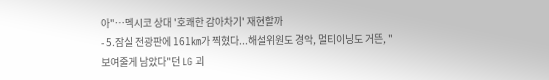아"…멕시코 상대 '호쾌한 감아차기' 재현할까
- 5.잠실 전광판에 161㎞가 찍혔다...해설위원도 경악, 멀티이닝도 거뜬, "보여줄게 남았다"던 LG 괴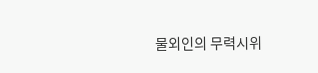물외인의 무력시위